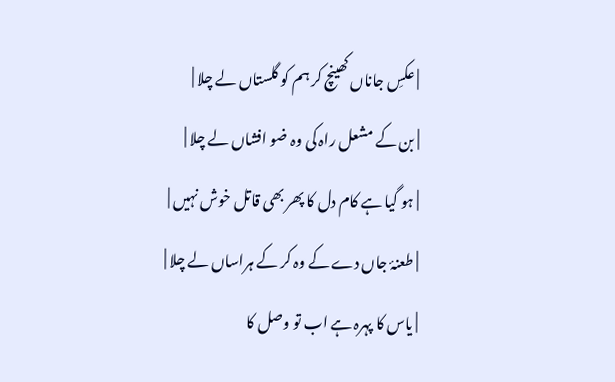| عکسِ جاناں کھینچ کر ہم کو گلستاں لے چلا |
| بن کے مشعل راہ کی وہ ضو افشاں لے چلا |
| ہو گیا ہے کام دل کا پھر بھی قاتل خوش نہیں |
| طعنۂ جاں دے کے وہ کر کے ہراساں لے چلا |
| یاس کا پہرہ ہے اب تو وصل کا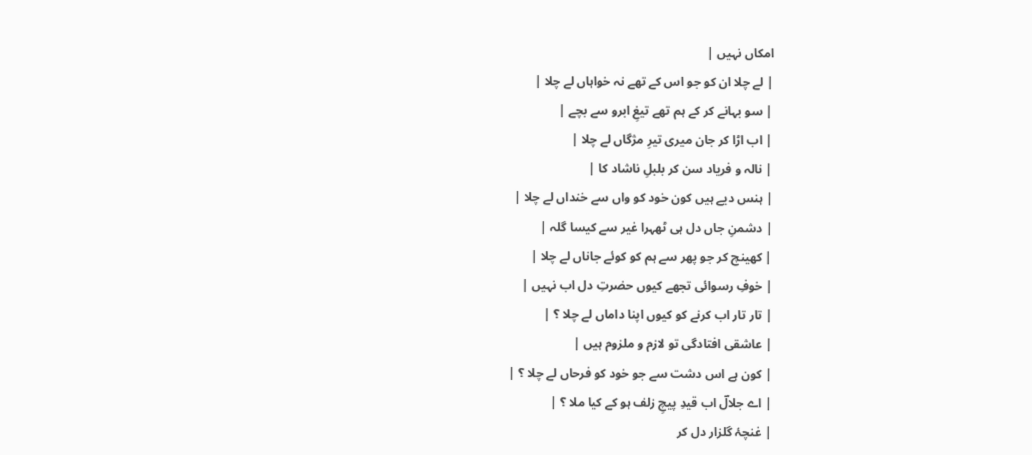امکاں نہیں |
| لے چلا ان کو جو اس کے تھے نہ خواہاں لے چلا |
| سو بہانے کر کے ہم تھے تیغِ ابرو سے بچے |
| اب اڑا کر جان میری تیرِ مژگاں لے چلا |
| نالہ و فریاد سن کر بلبلِ ناشاد کا |
| ہنس دیے ہیں کون خود کو واں سے خنداں لے چلا |
| دشمنِ جاں دل ہی ٹھہرا غیر سے کیسا گلہ |
| کھینچ کر جو پھر سے ہم کو کوئے جاناں لے چلا |
| خوفِ رسوائی تجھے کیوں حضرتِ دل اب نہیں |
| تار تار اب کرنے کو کیوں اپنا داماں لے چلا ؟ |
| عاشقی افتادگی تو لازم و ملزوم ہیں |
| کون ہے اس دشت سے جو خود کو فرحاں لے چلا ؟ |
| اے جلالؔ اب قیدِ پیچِ زلف ہو کے کیا ملا ؟ |
| غنچۂ گلزار دل کر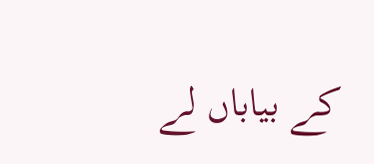کے بیاباں لے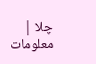چلا |
معلومات